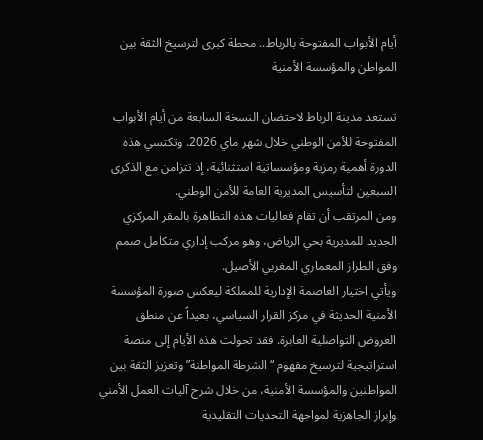أيام الأبواب المفتوحة بالرباط.. محطة كبرى لترسيخ الثقة بين المواطن والمؤسسة الأمنية

تستعد مدينة الرباط لاحتضان النسخة السابعة من أيام الأبواب المفتوحة للأمن الوطني خلال شهر ماي 2026. وتكتسي هذه الدورة أهمية رمزية ومؤسساتية استثنائية، إذ تتزامن مع الذكرى السبعين لتأسيس المديرية العامة للأمن الوطني.
ومن المرتقب أن تقام فعاليات هذه التظاهرة بالمقر المركزي الجديد للمديرية بحي الرياض، وهو مركب إداري متكامل صمم وفق الطراز المعماري المغربي الأصيل.
ويأتي اختيار العاصمة الإدارية للمملكة ليعكس صورة المؤسسة الأمنية الحديثة في مركز القرار السياسي، بعيداً عن منطق العروض التواصلية العابرة. فقد تحولت هذه الأيام إلى منصة استراتيجية لترسيخ مفهوم “الشرطة المواطنة” وتعزيز الثقة بين المواطنين والمؤسسة الأمنية، من خلال شرح آليات العمل الأمني وإبراز الجاهزية لمواجهة التحديات التقليدية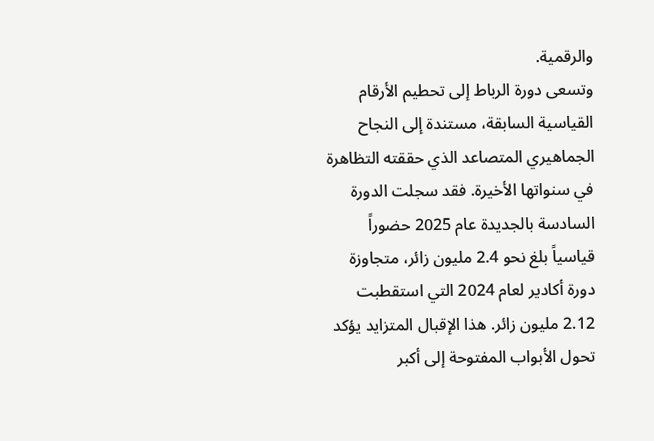والرقمية.
وتسعى دورة الرباط إلى تحطيم الأرقام القياسية السابقة، مستندة إلى النجاح الجماهيري المتصاعد الذي حققته التظاهرة في سنواتها الأخيرة. فقد سجلت الدورة السادسة بالجديدة عام 2025 حضوراً قياسياً بلغ نحو 2.4 مليون زائر، متجاوزة دورة أكادير لعام 2024 التي استقطبت 2.12 مليون زائر. هذا الإقبال المتزايد يؤكد تحول الأبواب المفتوحة إلى أكبر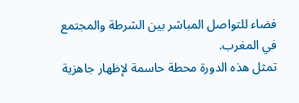فضاء للتواصل المباشر بين الشرطة والمجتمع في المغرب.
تمثل هذه الدورة محطة حاسمة لإظهار جاهزية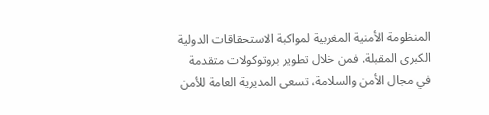المنظومة الأمنية المغربية لمواكبة الاستحقاقات الدولية الكبرى المقبلة. فمن خلال تطوير بروتوكولات متقدمة في مجال الأمن والسلامة، تسعى المديرية العامة للأمن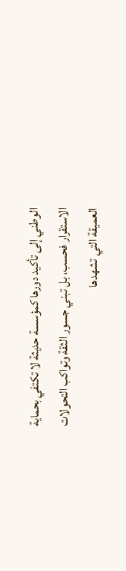الوطني إلى تأكيد دورها كمؤسسة حديثة لا تكتفي بحماية الاستقرار فحسب، بل تبني جسور الثقة وتواكب التحولات العميقة التي تشهدها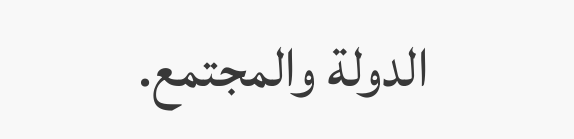الدولة والمجتمع.